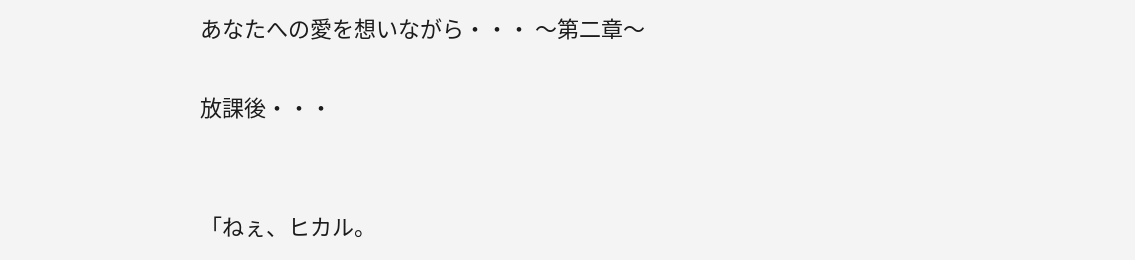あなたへの愛を想いながら・・・ 〜第二章〜

放課後・・・


「ねぇ、ヒカル。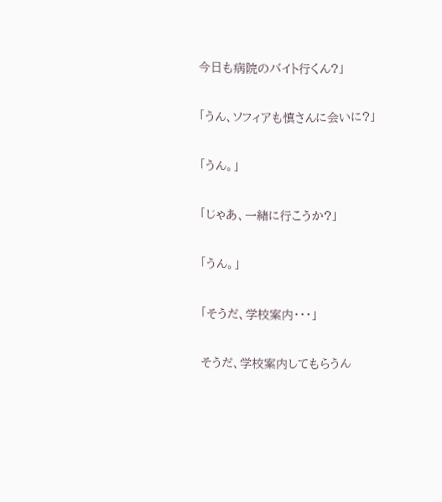今日も病院のバイト行くん?」


「うん、ソフィアも慎さんに会いに?」


「うん。」


「じゃあ、一緒に行こうか?」


「うん。」


「そうだ、学校案内・・・」


そうだ、学校案内してもらうん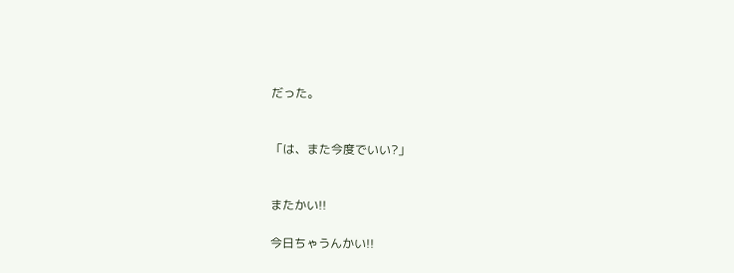だった。


「は、また今度でいい?」


またかい!!

今日ちゃうんかい!!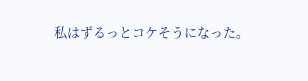私はずるっとコケそうになった。